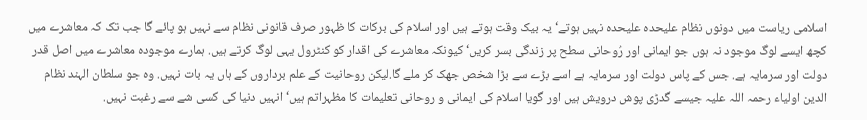اسلامی ریاست میں دونوں نظام علیحدہ علیحدہ نہیں ہوتے‘ یہ بیک وقت ہوتے ہیں اور اسلام کی برکات کا ظہور صرف قانونی نظام سے نہیں ہو پائے گا جب تک کہ معاشرے میں کچھ ایسے لوگ موجود نہ ہوں جو ایمانی اور رُوحانی سطح پر زندگی بسر کریں‘ کیونکہ معاشرے کی اقدار کو کنٹرول یہی لوگ کرتے ہیں. ہمارے موجودہ معاشرے میں اصل قدر دولت اور سرمایہ ہے. جس کے پاس دولت اور سرمایہ ہے اسے بڑے سے بڑا شخص جھک کر ملے گا.لیکن روحانیت کے علم برداروں کے ہاں یہ بات نہیں. وہ جو سلطان الہند نظام الدین اولیاء رحمہ اللہ علیہ جیسے گدڑی پوش درویش ہیں اور گویا اسلام کی ایمانی و روحانی تعلیمات کا مظہراتم ہیں‘ انہیں دنیا کی کسی شے سے رغبت نہیں.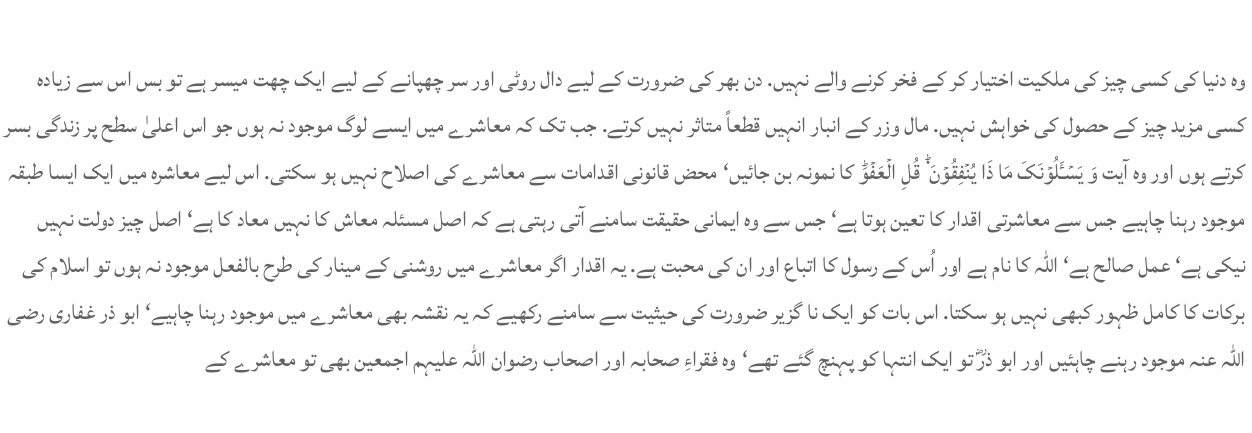وہ دنیا کی کسی چیز کی ملکیت اختیار کر کے فخر کرنے والے نہیں. دن بھر کی ضرورت کے لیے دال روٹی اور سر چھپانے کے لیے ایک چھت میسر ہے تو بس اس سے زیادہ کسی مزید چیز کے حصول کی خواہش نہیں. مال وزر کے انبار انہیں قطعاً متاثر نہیں کرتے. جب تک کہ معاشرے میں ایسے لوگ موجود نہ ہوں جو اس اعلیٰ سطح پر زندگی بسر کرتے ہوں اور وہ آیت وَ یَسۡـَٔلُوۡنَکَ مَا ذَا یُنۡفِقُوۡنَ ۬ؕ قُلِ الۡعَفۡوَؕ کا نمونہ بن جائیں‘محض قانونی اقدامات سے معاشرے کی اصلاح نہیں ہو سکتی. اس لیے معاشرہ میں ایک ایسا طبقہ موجود رہنا چاہیے جس سے معاشرتی اقدار کا تعین ہوتا ہے‘ جس سے وہ ایمانی حقیقت سامنے آتی رہتی ہے کہ اصل مسئلہ معاش کا نہیں معاد کا ہے‘ اصل چیز دولت نہیں نیکی ہے‘ عمل صالح ہے‘ اللہ کا نام ہے اور اُس کے رسول کا اتباع اور ان کی محبت ہے. یہ اقدار اگر معاشرے میں روشنی کے مینار کی طرح بالفعل موجود نہ ہوں تو اسلام کی برکات کا کامل ظہور کبھی نہیں ہو سکتا. اس بات کو ایک نا گزیر ضرورت کی حیثیت سے سامنے رکھیے کہ یہ نقشہ بھی معاشرے میں موجود رہنا چاہیے‘ ابو ذر غفاری رضی اللہ عنہ موجود رہنے چاہئیں اور ابو ذرؓ تو ایک انتہا کو پہنچ گئے تھے‘وہ فقراءِ صحابہ اور اصحاب رضوان اللہ علیہم اجمعین بھی تو معاشرے کے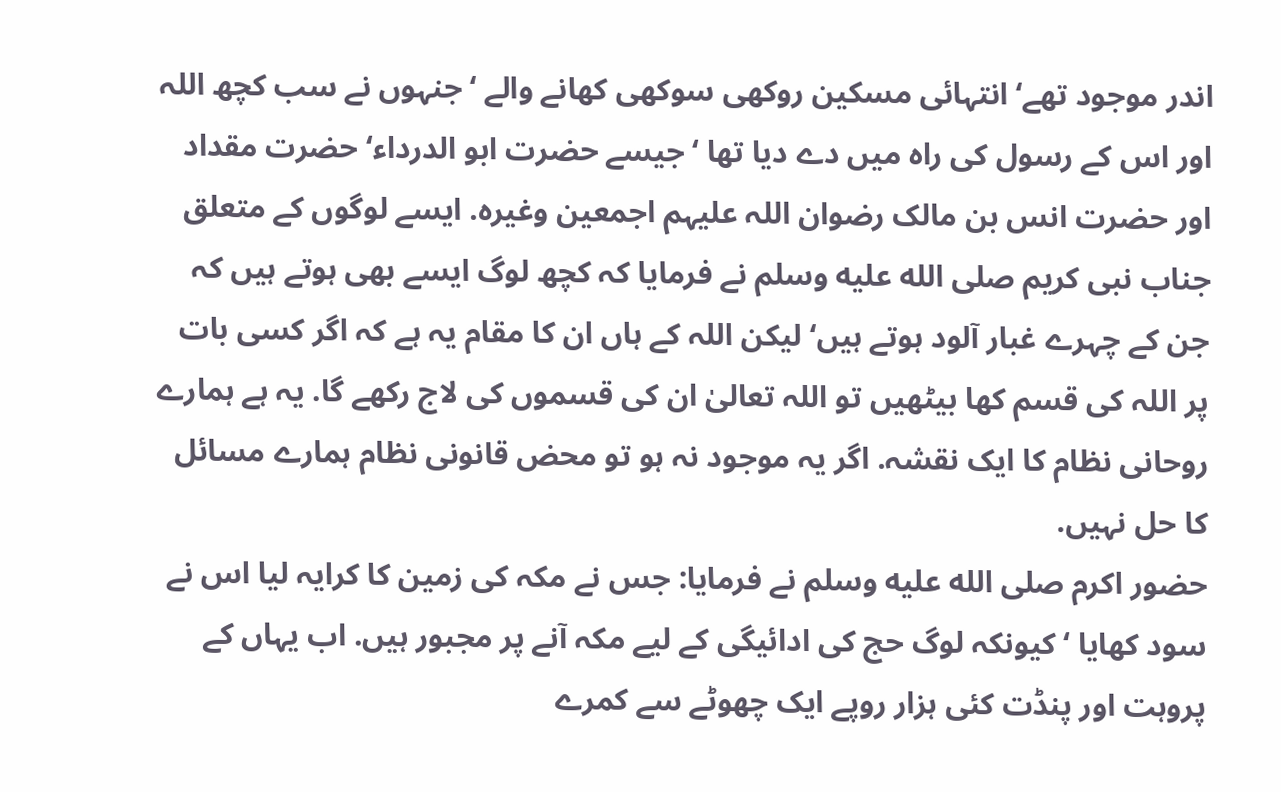اندر موجود تھے‘ انتہائی مسکین روکھی سوکھی کھانے والے ‘جنہوں نے سب کچھ اللہ اور اس کے رسول کی راہ میں دے دیا تھا ‘جیسے حضرت ابو الدرداء‘ حضرت مقداد اور حضرت انس بن مالک رضوان اللہ علیہم اجمعین وغیرہ. ایسے لوگوں کے متعلق جناب نبی کریم صلى الله عليه وسلم نے فرمایا کہ کچھ لوگ ایسے بھی ہوتے ہیں کہ جن کے چہرے غبار آلود ہوتے ہیں‘ لیکن اللہ کے ہاں ان کا مقام یہ ہے کہ اگر کسی بات پر اللہ کی قسم کھا بیٹھیں تو اللہ تعالیٰ ان کی قسموں کی لاج رکھے گا. یہ ہے ہمارے روحانی نظام کا ایک نقشہ. اگر یہ موجود نہ ہو تو محض قانونی نظام ہمارے مسائل کا حل نہیں.
حضور اکرم صلى الله عليه وسلم نے فرمایا: جس نے مکہ کی زمین کا کرایہ لیا اس نے سود کھایا ‘ کیونکہ لوگ حج کی ادائیگی کے لیے مکہ آنے پر مجبور ہیں. اب یہاں کے پروہت اور پنڈت کئی ہزار روپے ایک چھوٹے سے کمرے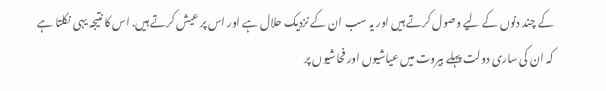کے چند دنوں کے لیے وصول کرتے ہیں اور یہ سب ان کے نزدیک حلال ہے اور اس پر عیش کرتے ہیں. اس کا نتیجہ یہی نکلتا ہے کہ ان کی ساری دولت پہلے بیروت میں عیاشیوں اور فحاشیوں پر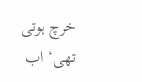خرچ ہوتی تھی‘ اب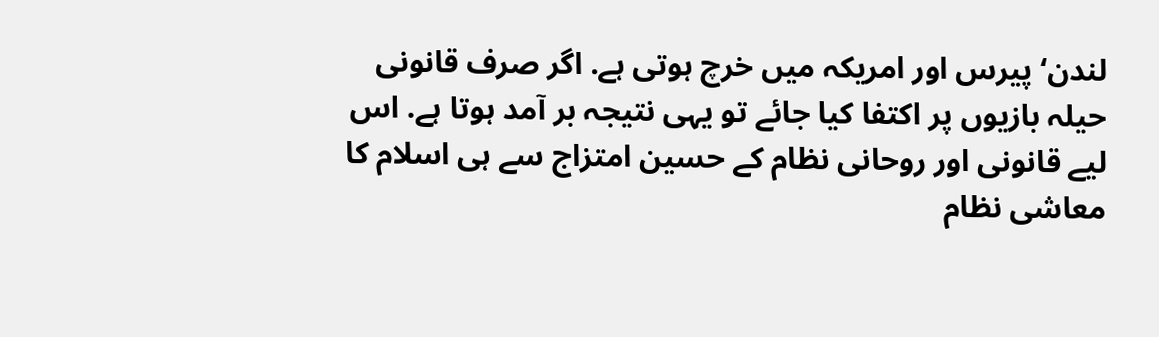لندن‘ پیرس اور امریکہ میں خرچ ہوتی ہے. اگر صرف قانونی حیلہ بازیوں پر اکتفا کیا جائے تو یہی نتیجہ بر آمد ہوتا ہے. اس لیے قانونی اور روحانی نظام کے حسین امتزاج سے ہی اسلام کا معاشی نظام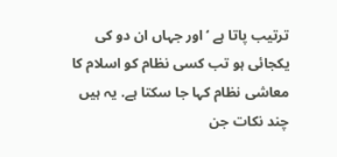ترتیب پاتا ہے ‘اور جہاں ان دو کی یکجائی ہو تب کسی نظام کو اسلام کا معاشی نظام کہا جا سکتا ہے. یہ ہیں چند نکات جن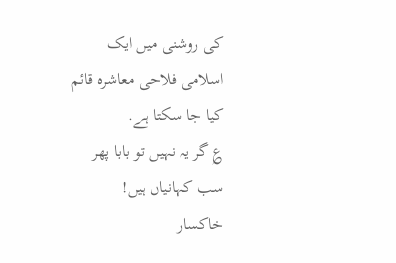کی روشنی میں ایک اسلامی فلاحی معاشرہ قائم کیا جا سکتا ہے.
؏ گر یہ نہیں تو بابا پھر سب کہانیاں ہیں!
خاکسار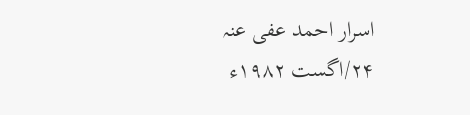اسرار احمد عفی عنہ
۲۴/اگست ۱۹۸۲ء